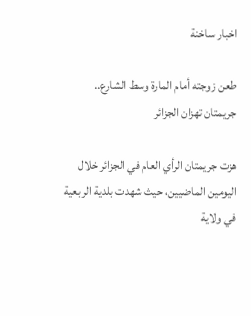اخبار ساخنة

طعن زوجته أمام المارة وسط الشارع.. جريمتان تهزان الجزائر

هزت جريمتان الرأي العام في الجزائر خلال اليومين الماضيين، حيث شهدت بلدية الربعية في ولاية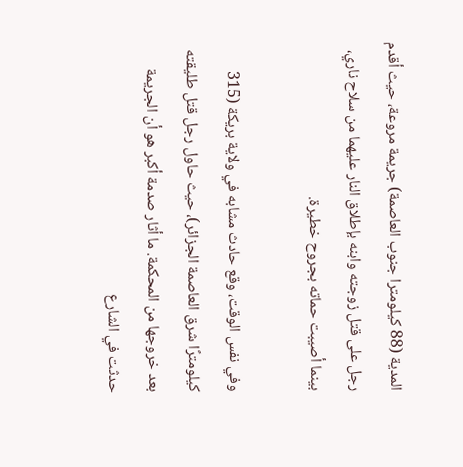المدية (88 كيلومترا جنوب العاصمة) جريمة مروعة، حيث أقدم رجل على قتل زوجته وابنه بإطلاق النار عليهما من سلاح ناري، بينما أصيبت حماته بجروح خطيرة.

وفي نفس الوقت، وقع حادث مشابه في ولاية بريكة (315 كيلومترًا شرق العاصمة الجزائر)، حيث حاول رجل قتل طليقته بعد خروجها من المحكمة. ما أثار صدمة أكبر هو أن الجريمة حدثت في الشارع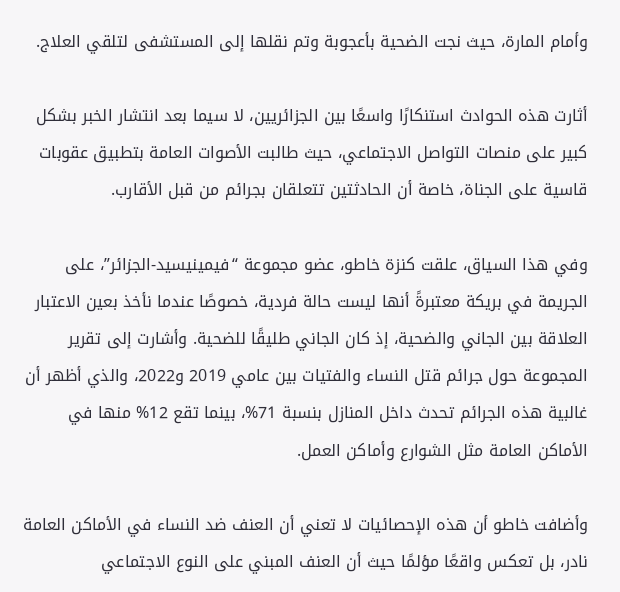وأمام المارة، حيث نجت الضحية بأعجوبة وتم نقلها إلى المستشفى لتلقي العلاج.

أثارت هذه الحوادث استنكارًا واسعًا بين الجزائريين، لا سيما بعد انتشار الخبر بشكل كبير على منصات التواصل الاجتماعي، حيث طالبت الأصوات العامة بتطبيق عقوبات قاسية على الجناة، خاصة أن الحادثتين تتعلقان بجرائم من قبل الأقارب.

وفي هذا السياق، علقت كنزة خاطو، عضو مجموعة “فيمينيسيد-الجزائر”، على الجريمة في بريكة معتبرةً أنها ليست حالة فردية، خصوصًا عندما نأخذ بعين الاعتبار العلاقة بين الجاني والضحية، إذ كان الجاني طليقًا للضحية. وأشارت إلى تقرير المجموعة حول جرائم قتل النساء والفتيات بين عامي 2019 و2022، والذي أظهر أن غالبية هذه الجرائم تحدث داخل المنازل بنسبة 71%، بينما تقع 12% منها في الأماكن العامة مثل الشوارع وأماكن العمل.

وأضافت خاطو أن هذه الإحصائيات لا تعني أن العنف ضد النساء في الأماكن العامة نادر، بل تعكس واقعًا مؤلمًا حيث أن العنف المبني على النوع الاجتماعي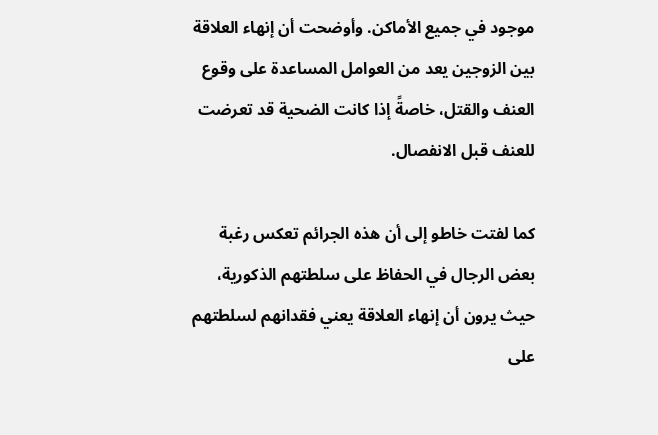موجود في جميع الأماكن. وأوضحت أن إنهاء العلاقة بين الزوجين يعد من العوامل المساعدة على وقوع العنف والقتل، خاصةً إذا كانت الضحية قد تعرضت للعنف قبل الانفصال.

كما لفتت خاطو إلى أن هذه الجرائم تعكس رغبة بعض الرجال في الحفاظ على سلطتهم الذكورية، حيث يرون أن إنهاء العلاقة يعني فقدانهم لسلطتهم على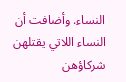النساء. وأضافت أن النساء اللاتي يقتلهن شركاؤهن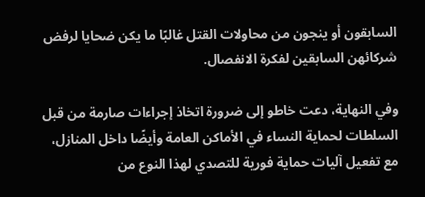السابقون أو ينجون من محاولات القتل غالبًا ما يكن ضحايا لرفض شركائهن السابقين لفكرة الانفصال.

وفي النهاية، دعت خاطو إلى ضرورة اتخاذ إجراءات صارمة من قبل السلطات لحماية النساء في الأماكن العامة وأيضًا داخل المنازل، مع تفعيل آليات حماية فورية للتصدي لهذا النوع من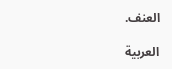العنف.

العربية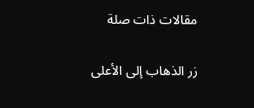مقالات ذات صلة

زر الذهاب إلى الأعلى